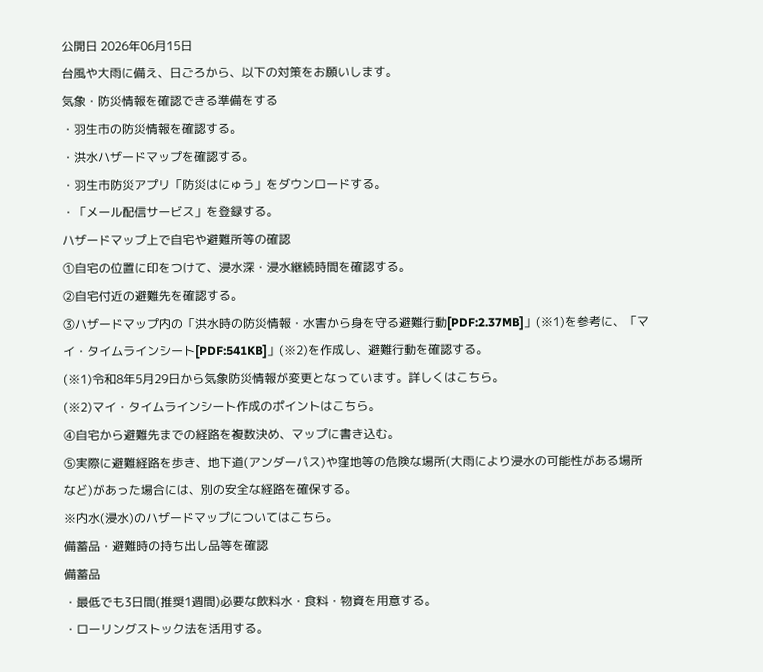公開日 2026年06月15日
台風や大雨に備え、日ごろから、以下の対策をお願いします。
気象・防災情報を確認できる準備をする
・羽生市の防災情報を確認する。
・洪水ハザードマップを確認する。
・羽生市防災アプリ「防災はにゅう」をダウンロードする。
・「メール配信サービス」を登録する。
ハザードマップ上で自宅や避難所等の確認
①自宅の位置に印をつけて、浸水深・浸水継続時間を確認する。
②自宅付近の避難先を確認する。
③ハザードマップ内の「洪水時の防災情報・水害から身を守る避難行動[PDF:2.37MB]」(※1)を参考に、「マイ・タイムラインシート[PDF:541KB]」(※2)を作成し、避難行動を確認する。
(※1)令和8年5月29日から気象防災情報が変更となっています。詳しくはこちら。
(※2)マイ・タイムラインシート作成のポイントはこちら。
④自宅から避難先までの経路を複数決め、マップに書き込む。
⑤実際に避難経路を歩き、地下道(アンダーパス)や窪地等の危険な場所(大雨により浸水の可能性がある場所など)があった場合には、別の安全な経路を確保する。
※内水(浸水)のハザードマップについてはこちら。
備蓄品・避難時の持ち出し品等を確認
備蓄品
・最低でも3日間(推奨1週間)必要な飲料水・食料・物資を用意する。
・ローリングストック法を活用する。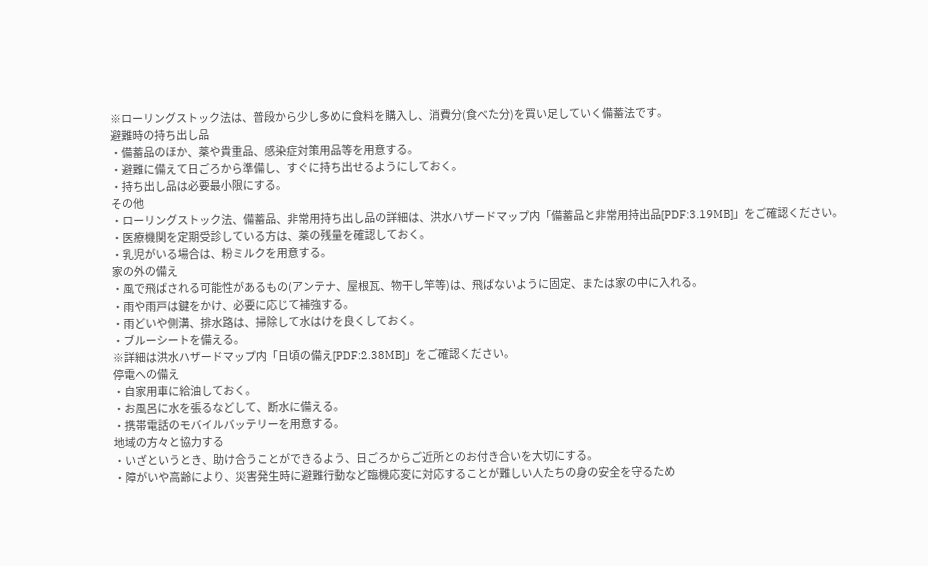※ローリングストック法は、普段から少し多めに食料を購入し、消費分(食べた分)を買い足していく備蓄法です。
避難時の持ち出し品
・備蓄品のほか、薬や貴重品、感染症対策用品等を用意する。
・避難に備えて日ごろから準備し、すぐに持ち出せるようにしておく。
・持ち出し品は必要最小限にする。
その他
・ローリングストック法、備蓄品、非常用持ち出し品の詳細は、洪水ハザードマップ内「備蓄品と非常用持出品[PDF:3.19MB]」をご確認ください。
・医療機関を定期受診している方は、薬の残量を確認しておく。
・乳児がいる場合は、粉ミルクを用意する。
家の外の備え
・風で飛ばされる可能性があるもの(アンテナ、屋根瓦、物干し竿等)は、飛ばないように固定、または家の中に入れる。
・雨や雨戸は鍵をかけ、必要に応じて補強する。
・雨どいや側溝、排水路は、掃除して水はけを良くしておく。
・ブルーシートを備える。
※詳細は洪水ハザードマップ内「日頃の備え[PDF:2.38MB]」をご確認ください。
停電への備え
・自家用車に給油しておく。
・お風呂に水を張るなどして、断水に備える。
・携帯電話のモバイルバッテリーを用意する。
地域の方々と協力する
・いざというとき、助け合うことができるよう、日ごろからご近所とのお付き合いを大切にする。
・障がいや高齢により、災害発生時に避難行動など臨機応変に対応することが難しい人たちの身の安全を守るため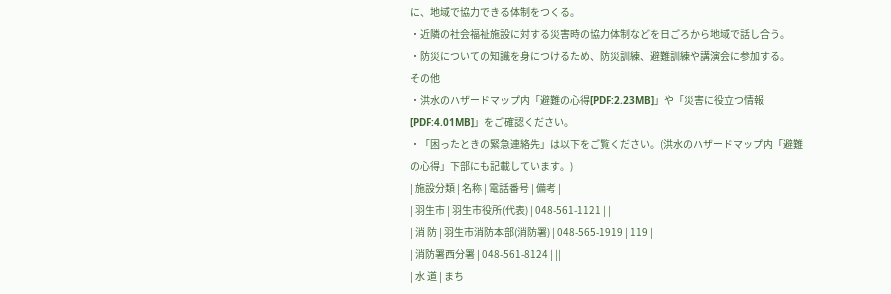に、地域で協力できる体制をつくる。
・近隣の社会福祉施設に対する災害時の協力体制などを日ごろから地域で話し合う。
・防災についての知識を身につけるため、防災訓練、避難訓練や講演会に参加する。
その他
・洪水のハザードマップ内「避難の心得[PDF:2.23MB]」や「災害に役立つ情報[PDF:4.01MB]」をご確認ください。
・「困ったときの緊急連絡先」は以下をご覧ください。(洪水のハザードマップ内「避難の心得」下部にも記載しています。)
| 施設分類 | 名称 | 電話番号 | 備考 |
| 羽生市 | 羽生市役所(代表) | 048-561-1121 | |
| 消 防 | 羽生市消防本部(消防署) | 048-565-1919 | 119 |
| 消防署西分署 | 048-561-8124 | ||
| 水 道 | まち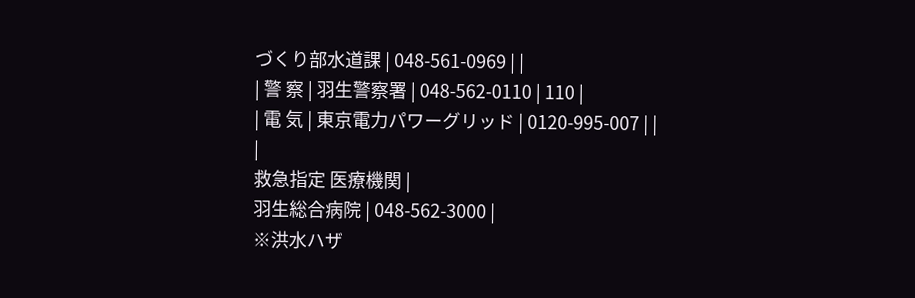づくり部水道課 | 048-561-0969 | |
| 警 察 | 羽生警察署 | 048-562-0110 | 110 |
| 電 気 | 東京電力パワーグリッド | 0120-995-007 | |
|
救急指定 医療機関 |
羽生総合病院 | 048-562-3000 |
※洪水ハザ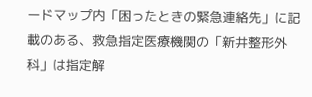ードマップ内「困ったときの緊急連絡先」に記載のある、救急指定医療機関の「新井整形外科」は指定解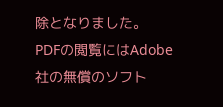除となりました。
PDFの閲覧にはAdobe社の無償のソフト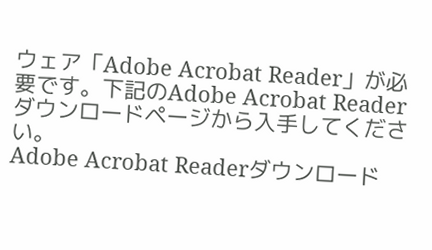ウェア「Adobe Acrobat Reader」が必要です。下記のAdobe Acrobat Readerダウンロードページから入手してください。
Adobe Acrobat Readerダウンロード